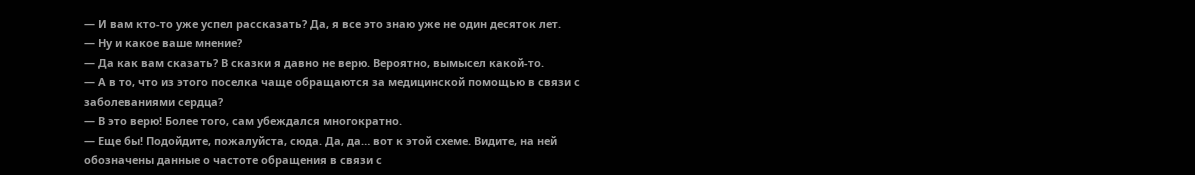— И вам кто-то уже успел рассказать? Да, я все это знаю уже не один десяток лет.
— Ну и какое ваше мнение?
— Да как вам сказать? В сказки я давно не верю. Вероятно, вымысел какой-то.
— А в то, что из этого поселка чаще обращаются за медицинской помощью в связи с заболеваниями сердца?
— В это верю! Более того, сам убеждался многократно.
— Еще бы! Подойдите, пожалуйста, сюда. Да, да… вот к этой схеме. Видите, на ней обозначены данные о частоте обращения в связи с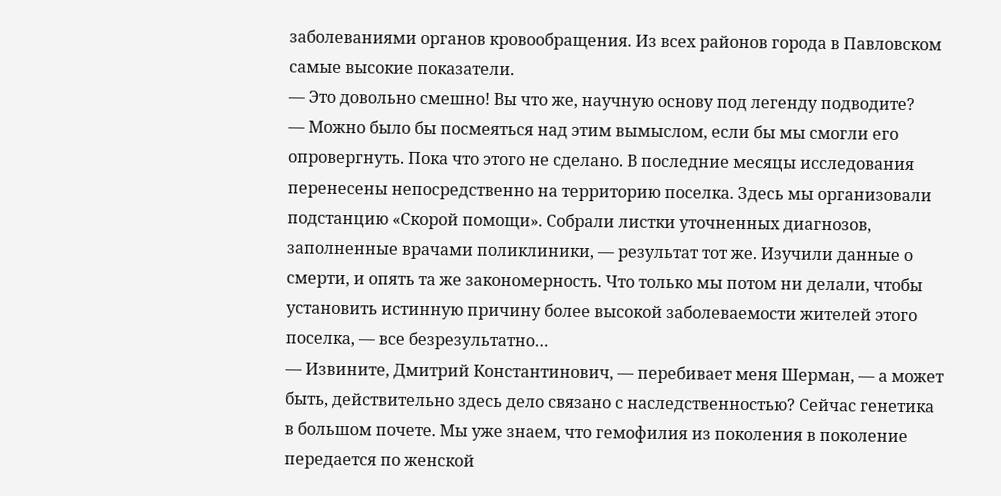заболеваниями органов кровообращения. Из всех районов города в Павловском самые высокие показатели.
— Это довольно смешно! Вы что же, научную основу под легенду подводите?
— Можно было бы посмеяться над этим вымыслом, если бы мы смогли его опровергнуть. Пока что этого не сделано. В последние месяцы исследования перенесены непосредственно на территорию поселка. Здесь мы организовали подстанцию «Скорой помощи». Собрали листки уточненных диагнозов, заполненные врачами поликлиники, — результат тот же. Изучили данные о смерти, и опять та же закономерность. Что только мы потом ни делали, чтобы установить истинную причину более высокой заболеваемости жителей этого поселка, — все безрезультатно…
— Извините, Дмитрий Константинович, — перебивает меня Шерман, — а может быть, действительно здесь дело связано с наследственностью? Сейчас генетика в большом почете. Мы уже знаем, что гемофилия из поколения в поколение передается по женской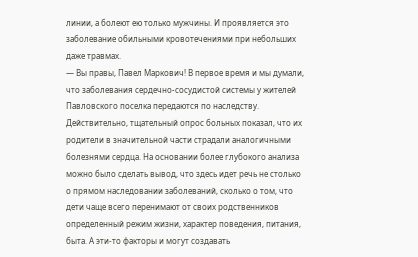линии, а болеют ею только мужчины. И проявляется это заболевание обильными кровотечениями при небольших даже травмах.
— Вы правы, Павел Маркович! В первое время и мы думали, что заболевания сердечно-сосудистой системы у жителей Павловского поселка передаются по наследству. Действительно, тщательный опрос больных показал, что их родители в значительной части страдали аналогичными болезнями сердца. На основании более глубокого анализа можно было сделать вывод, что здесь идет речь не столько о прямом наследовании заболеваний, сколько о том, что дети чаще всего перенимают от своих родственников определенный режим жизни, характер поведения, питания, быта. А эти-то факторы и могут создавать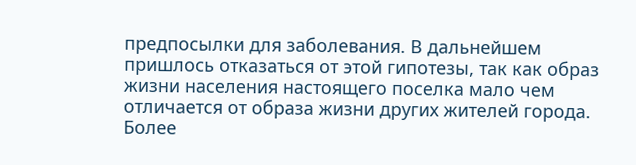предпосылки для заболевания. В дальнейшем пришлось отказаться от этой гипотезы, так как образ жизни населения настоящего поселка мало чем отличается от образа жизни других жителей города. Более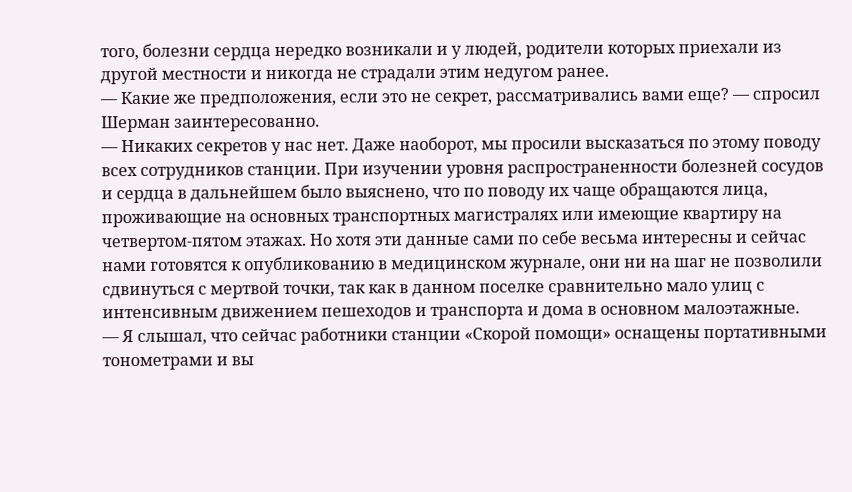того, болезни сердца нередко возникали и у людей, родители которых приехали из другой местности и никогда не страдали этим недугом ранее.
— Какие же предположения, если это не секрет, рассматривались вами еще? — спросил Шерман заинтересованно.
— Никаких секретов у нас нет. Даже наоборот, мы просили высказаться по этому поводу всех сотрудников станции. При изучении уровня распространенности болезней сосудов и сердца в дальнейшем было выяснено, что по поводу их чаще обращаются лица, проживающие на основных транспортных магистралях или имеющие квартиру на четвертом-пятом этажах. Но хотя эти данные сами по себе весьма интересны и сейчас нами готовятся к опубликованию в медицинском журнале, они ни на шаг не позволили сдвинуться с мертвой точки, так как в данном поселке сравнительно мало улиц с интенсивным движением пешеходов и транспорта и дома в основном малоэтажные.
— Я слышал, что сейчас работники станции «Скорой помощи» оснащены портативными тонометрами и вы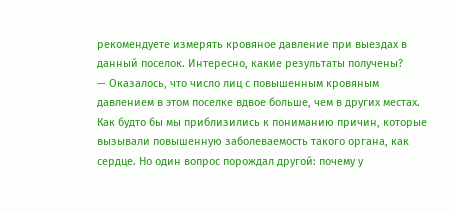рекомендуете измерять кровяное давление при выездах в данный поселок. Интересно, какие результаты получены?
— Оказалось, что число лиц с повышенным кровяным давлением в этом поселке вдвое больше, чем в других местах. Как будто бы мы приблизились к пониманию причин, которые вызывали повышенную заболеваемость такого органа, как сердце. Но один вопрос порождал другой: почему у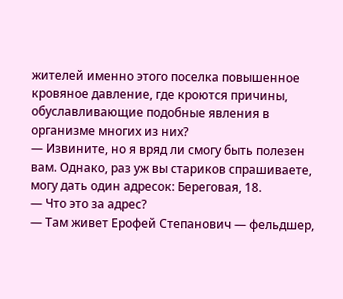жителей именно этого поселка повышенное кровяное давление, где кроются причины, обуславливающие подобные явления в организме многих из них?
— Извините, но я вряд ли смогу быть полезен вам. Однако, раз уж вы стариков спрашиваете, могу дать один адресок: Береговая, 18.
— Что это за адрес?
— Там живет Ерофей Степанович — фельдшер,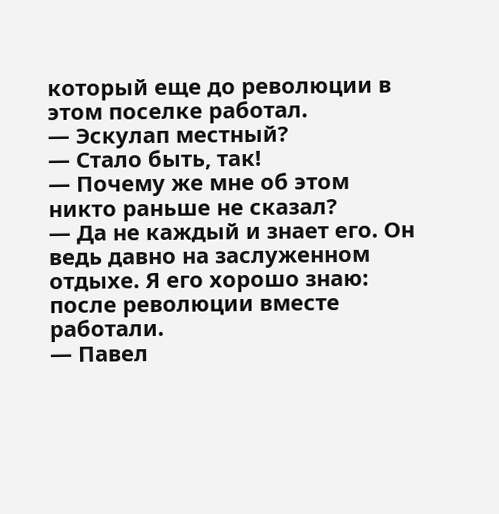который еще до революции в этом поселке работал.
— Эскулап местный?
— Стало быть, так!
— Почему же мне об этом никто раньше не сказал?
— Да не каждый и знает его. Он ведь давно на заслуженном отдыхе. Я его хорошо знаю: после революции вместе работали.
— Павел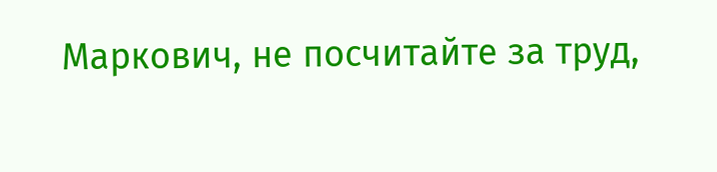Маркович, не посчитайте за труд,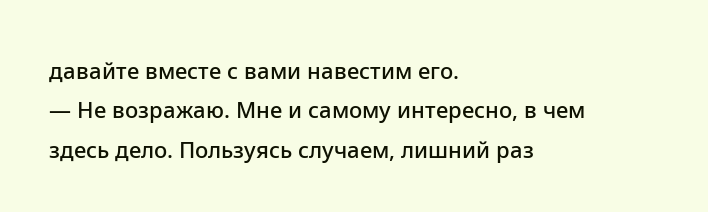давайте вместе с вами навестим его.
— Не возражаю. Мне и самому интересно, в чем здесь дело. Пользуясь случаем, лишний раз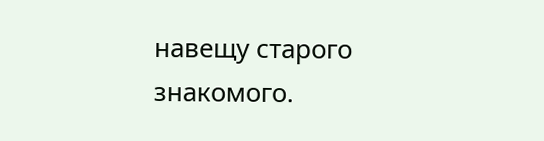навещу старого знакомого.